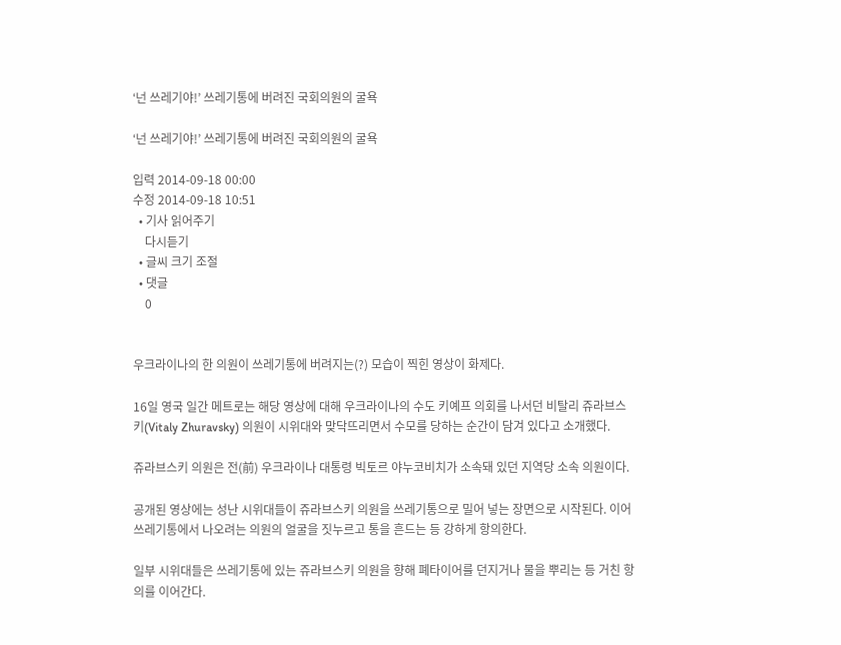‘넌 쓰레기야!’ 쓰레기통에 버려진 국회의원의 굴욕

‘넌 쓰레기야!’ 쓰레기통에 버려진 국회의원의 굴욕

입력 2014-09-18 00:00
수정 2014-09-18 10:51
  • 기사 읽어주기
    다시듣기
  • 글씨 크기 조절
  • 댓글
    0


우크라이나의 한 의원이 쓰레기통에 버려지는(?) 모습이 찍힌 영상이 화제다.

16일 영국 일간 메트로는 해당 영상에 대해 우크라이나의 수도 키예프 의회를 나서던 비탈리 쥬라브스키(Vitaly Zhuravsky) 의원이 시위대와 맞닥뜨리면서 수모를 당하는 순간이 담겨 있다고 소개했다.

쥬라브스키 의원은 전(前) 우크라이나 대통령 빅토르 야누코비치가 소속돼 있던 지역당 소속 의원이다.

공개된 영상에는 성난 시위대들이 쥬라브스키 의원을 쓰레기통으로 밀어 넣는 장면으로 시작된다. 이어 쓰레기통에서 나오려는 의원의 얼굴을 짓누르고 통을 흔드는 등 강하게 항의한다.

일부 시위대들은 쓰레기통에 있는 쥬라브스키 의원을 향해 폐타이어를 던지거나 물을 뿌리는 등 거친 항의를 이어간다.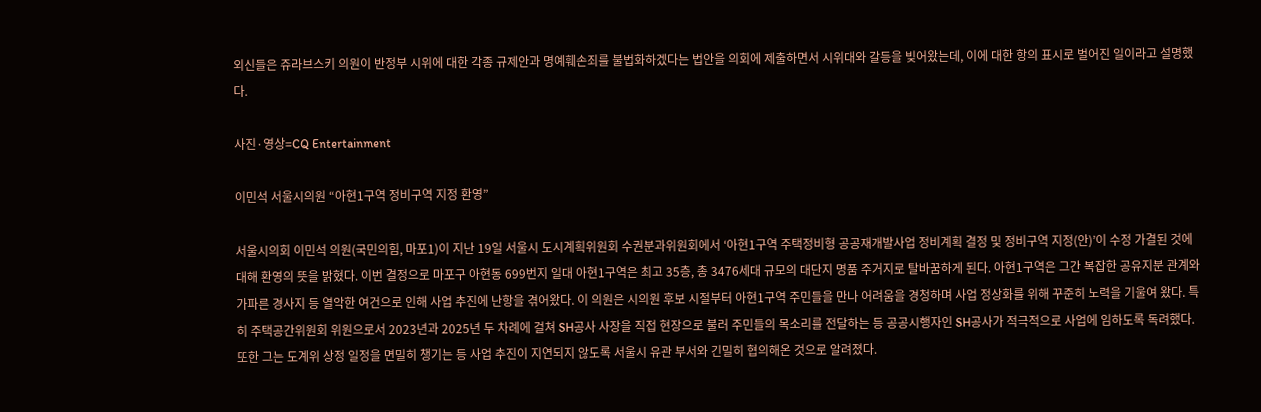외신들은 쥬라브스키 의원이 반정부 시위에 대한 각종 규제안과 명예훼손죄를 불법화하겠다는 법안을 의회에 제출하면서 시위대와 갈등을 빚어왔는데, 이에 대한 항의 표시로 벌어진 일이라고 설명했다.

사진·영상=CQ Entertainment

이민석 서울시의원 “아현1구역 정비구역 지정 환영”

서울시의회 이민석 의원(국민의힘, 마포1)이 지난 19일 서울시 도시계획위원회 수권분과위원회에서 ‘아현1구역 주택정비형 공공재개발사업 정비계획 결정 및 정비구역 지정(안)’이 수정 가결된 것에 대해 환영의 뜻을 밝혔다. 이번 결정으로 마포구 아현동 699번지 일대 아현1구역은 최고 35층, 총 3476세대 규모의 대단지 명품 주거지로 탈바꿈하게 된다. 아현1구역은 그간 복잡한 공유지분 관계와 가파른 경사지 등 열악한 여건으로 인해 사업 추진에 난항을 겪어왔다. 이 의원은 시의원 후보 시절부터 아현1구역 주민들을 만나 어려움을 경청하며 사업 정상화를 위해 꾸준히 노력을 기울여 왔다. 특히 주택공간위원회 위원으로서 2023년과 2025년 두 차례에 걸쳐 SH공사 사장을 직접 현장으로 불러 주민들의 목소리를 전달하는 등 공공시행자인 SH공사가 적극적으로 사업에 임하도록 독려했다. 또한 그는 도계위 상정 일정을 면밀히 챙기는 등 사업 추진이 지연되지 않도록 서울시 유관 부서와 긴밀히 협의해온 것으로 알려졌다.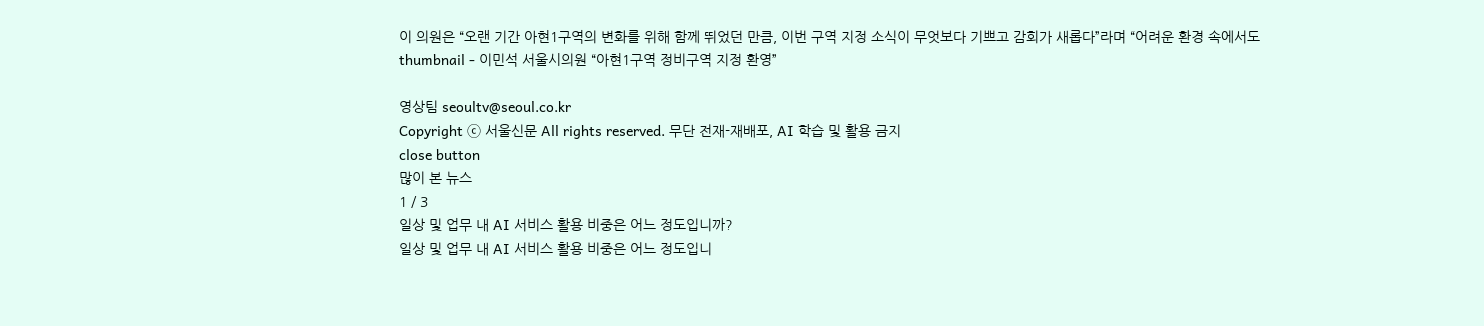이 의원은 “오랜 기간 아현1구역의 변화를 위해 함께 뛰었던 만큼, 이번 구역 지정 소식이 무엇보다 기쁘고 감회가 새롭다”라며 “어려운 환경 속에서도
thumbnail - 이민석 서울시의원 “아현1구역 정비구역 지정 환영”

영상팀 seoultv@seoul.co.kr
Copyright ⓒ 서울신문 All rights reserved. 무단 전재-재배포, AI 학습 및 활용 금지
close button
많이 본 뉴스
1 / 3
일상 및 업무 내 AI 서비스 활용 비중은 어느 정도입니까?
일상 및 업무 내 AI 서비스 활용 비중은 어느 정도입니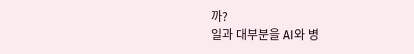까?
일과 대부분을 AI와 병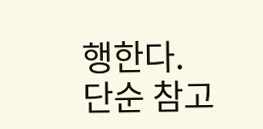행한다.
단순 참고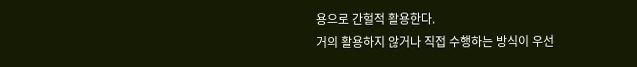용으로 간헐적 활용한다.
거의 활용하지 않거나 직접 수행하는 방식이 우선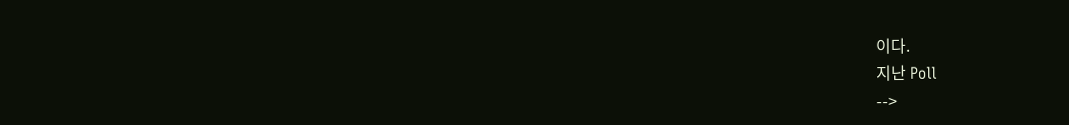이다.
지난 Poll
-->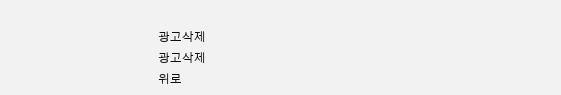광고삭제
광고삭제
위로